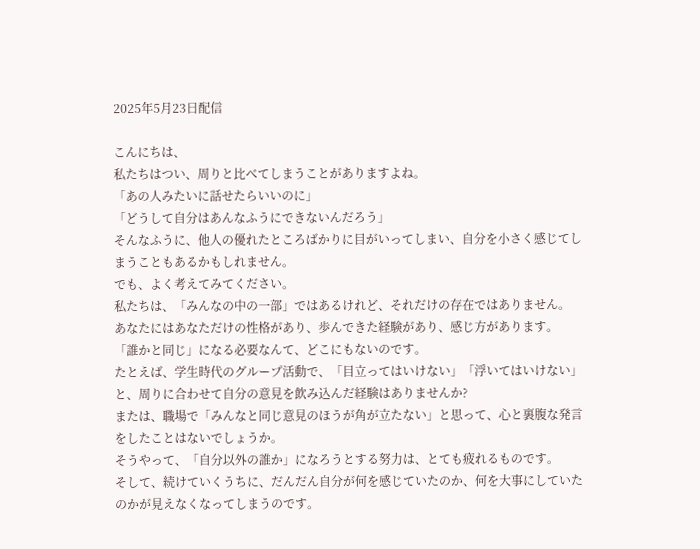2025年5月23日配信

こんにちは、
私たちはつい、周りと比べてしまうことがありますよね。
「あの人みたいに話せたらいいのに」
「どうして自分はあんなふうにできないんだろう」
そんなふうに、他人の優れたところばかりに目がいってしまい、自分を小さく感じてしまうこともあるかもしれません。
でも、よく考えてみてください。
私たちは、「みんなの中の一部」ではあるけれど、それだけの存在ではありません。
あなたにはあなただけの性格があり、歩んできた経験があり、感じ方があります。
「誰かと同じ」になる必要なんて、どこにもないのです。
たとえば、学生時代のグループ活動で、「目立ってはいけない」「浮いてはいけない」と、周りに合わせて自分の意見を飲み込んだ経験はありませんか?
または、職場で「みんなと同じ意見のほうが角が立たない」と思って、心と裏腹な発言をしたことはないでしょうか。
そうやって、「自分以外の誰か」になろうとする努力は、とても疲れるものです。
そして、続けていくうちに、だんだん自分が何を感じていたのか、何を大事にしていたのかが見えなくなってしまうのです。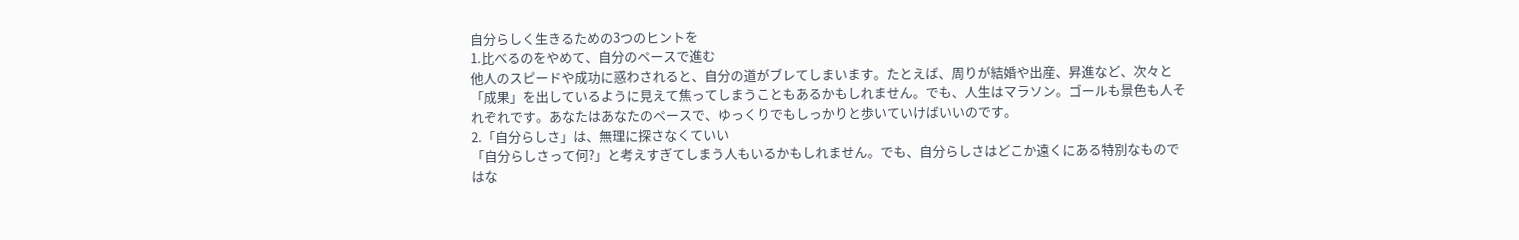自分らしく生きるための3つのヒントを
1.比べるのをやめて、自分のペースで進む
他人のスピードや成功に惑わされると、自分の道がブレてしまいます。たとえば、周りが結婚や出産、昇進など、次々と「成果」を出しているように見えて焦ってしまうこともあるかもしれません。でも、人生はマラソン。ゴールも景色も人それぞれです。あなたはあなたのペースで、ゆっくりでもしっかりと歩いていけばいいのです。
2.「自分らしさ」は、無理に探さなくていい
「自分らしさって何?」と考えすぎてしまう人もいるかもしれません。でも、自分らしさはどこか遠くにある特別なものではな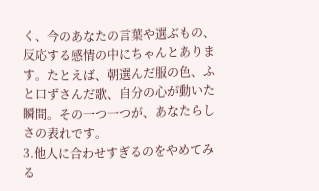く、今のあなたの言葉や選ぶもの、反応する感情の中にちゃんとあります。たとえば、朝選んだ服の色、ふと口ずさんだ歌、自分の心が動いた瞬間。その一つ一つが、あなたらしさの表れです。
3.他人に合わせすぎるのをやめてみる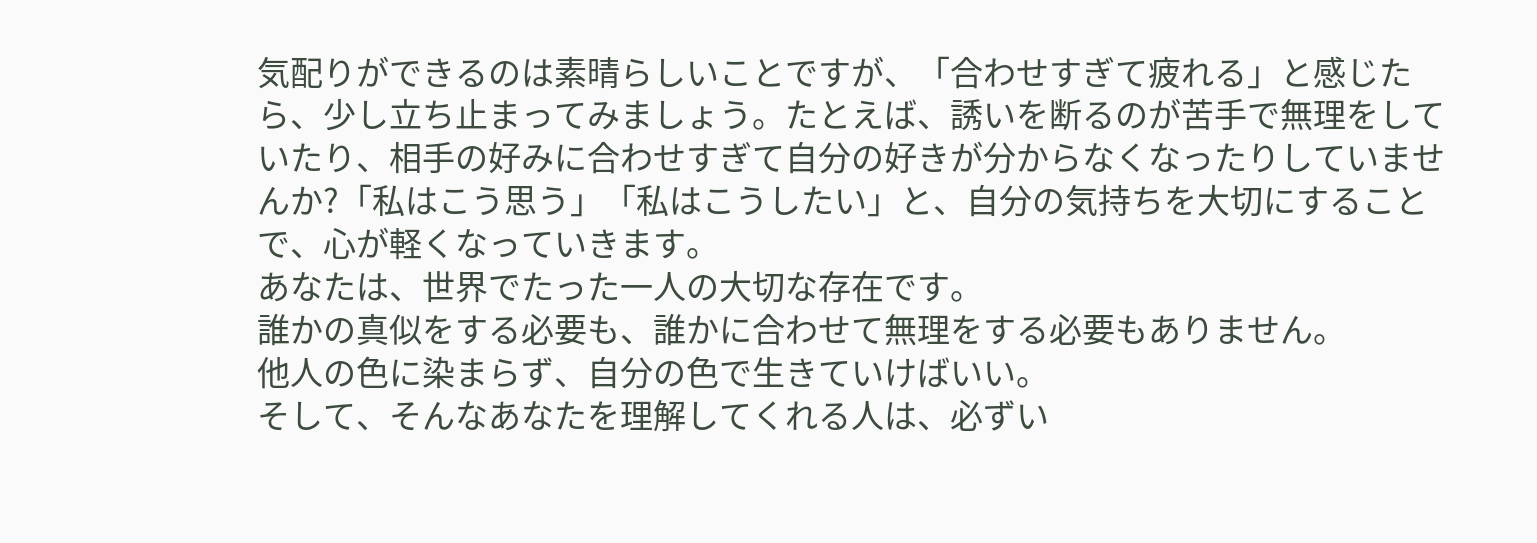気配りができるのは素晴らしいことですが、「合わせすぎて疲れる」と感じたら、少し立ち止まってみましょう。たとえば、誘いを断るのが苦手で無理をしていたり、相手の好みに合わせすぎて自分の好きが分からなくなったりしていませんか?「私はこう思う」「私はこうしたい」と、自分の気持ちを大切にすることで、心が軽くなっていきます。
あなたは、世界でたった一人の大切な存在です。
誰かの真似をする必要も、誰かに合わせて無理をする必要もありません。
他人の色に染まらず、自分の色で生きていけばいい。
そして、そんなあなたを理解してくれる人は、必ずい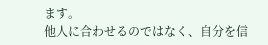ます。
他人に合わせるのではなく、自分を信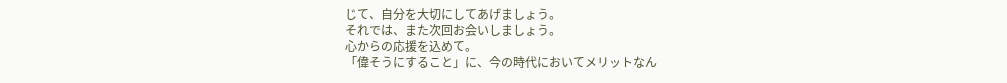じて、自分を大切にしてあげましょう。
それでは、また次回お会いしましょう。
心からの応援を込めて。
「偉そうにすること」に、今の時代においてメリットなん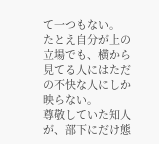て一つもない。
たとえ自分が上の立場でも、横から見てる人にはただの不快な人にしか映らない。
尊敬していた知人が、部下にだけ態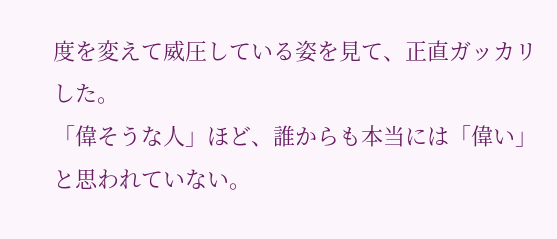度を変えて威圧している姿を見て、正直ガッカリした。
「偉そうな人」ほど、誰からも本当には「偉い」と思われていない。